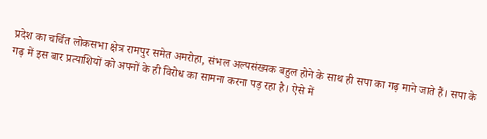प्रदेश का चर्चित लोकसभा क्षेत्र रामपुर समेत अमरोहा, संभल अल्पसंख्यक बहुल होने के साथ ही सपा का गढ़ माने जाते हैं। सपा के गढ़ में इस बार प्रत्याशियों को अपनों के ही विरोध का सामना करना पड़ रहा है। ऐसे में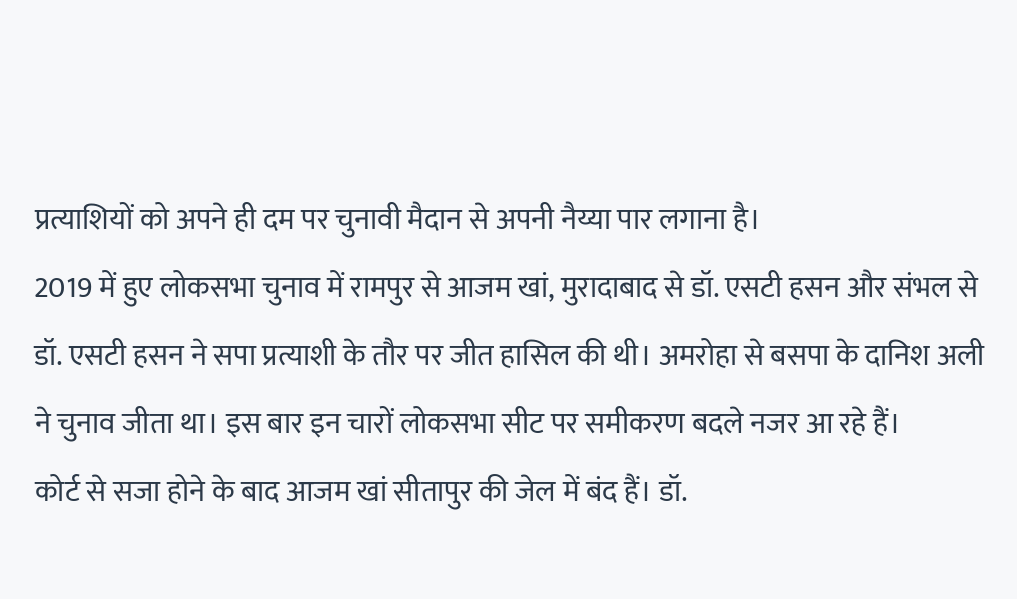प्रत्याशियों को अपने ही दम पर चुनावी मैदान से अपनी नैय्या पार लगाना है।
2019 में हुए लोकसभा चुनाव में रामपुर से आजम खां, मुरादाबाद से डॉ. एसटी हसन और संभल से डॉ. एसटी हसन ने सपा प्रत्याशी के तौर पर जीत हासिल की थी। अमरोहा से बसपा के दानिश अली ने चुनाव जीता था। इस बार इन चारों लोकसभा सीट पर समीकरण बदले नजर आ रहे हैं।
कोर्ट से सजा होने के बाद आजम खां सीतापुर की जेल में बंद हैं। डॉ.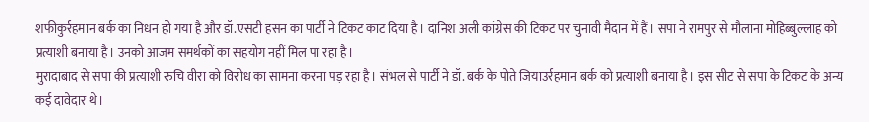शफीकुर्रहमान बर्क का निधन हो गया है और डॉ.एसटी हसन का पार्टी ने टिकट काट दिया है। दानिश अली कांग्रेस की टिकट पर चुनावी मैदान में हैं। सपा ने रामपुर से मौलाना मोहिब्बुल्लाह को प्रत्याशी बनाया है। उनको आजम समर्थकों का सहयोग नहीं मिल पा रहा है।
मुरादाबाद से सपा की प्रत्याशी रुचि वीरा को विरोध का सामना करना पड़ रहा है। संभल से पार्टी ने डॉ. बर्क के पोते जियाउर्रहमान बर्क को प्रत्याशी बनाया है। इस सीट से सपा के टिकट के अन्य कई दावेदार थे।